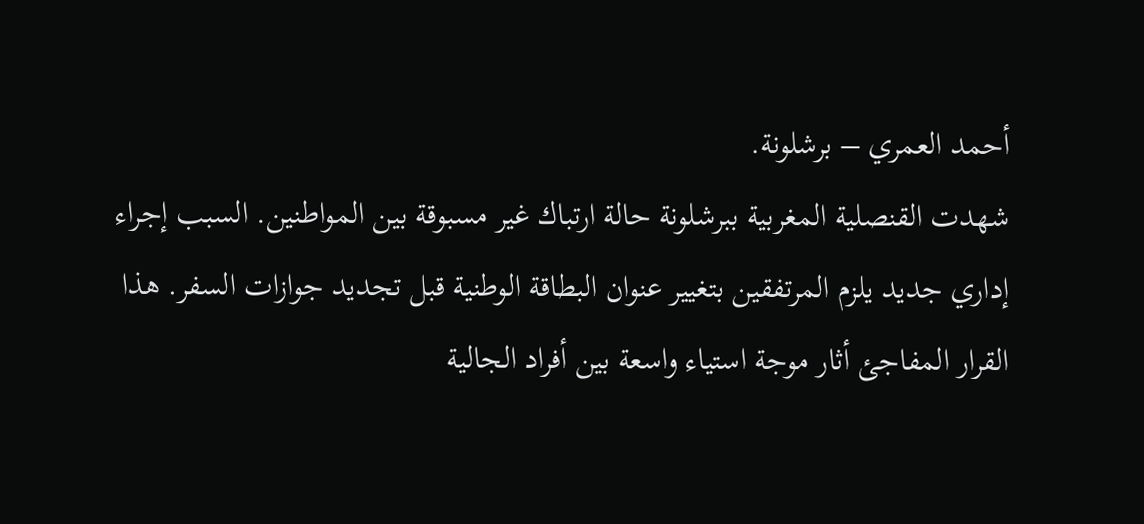أحمد العمري – برشلونة.
شهدت القنصلية المغربية ببرشلونة حالة ارتباك غير مسبوقة بين المواطنين. السبب إجراء إداري جديد يلزم المرتفقين بتغيير عنوان البطاقة الوطنية قبل تجديد جوازات السفر. هذا القرار المفاجئ أثار موجة استياء واسعة بين أفراد الجالية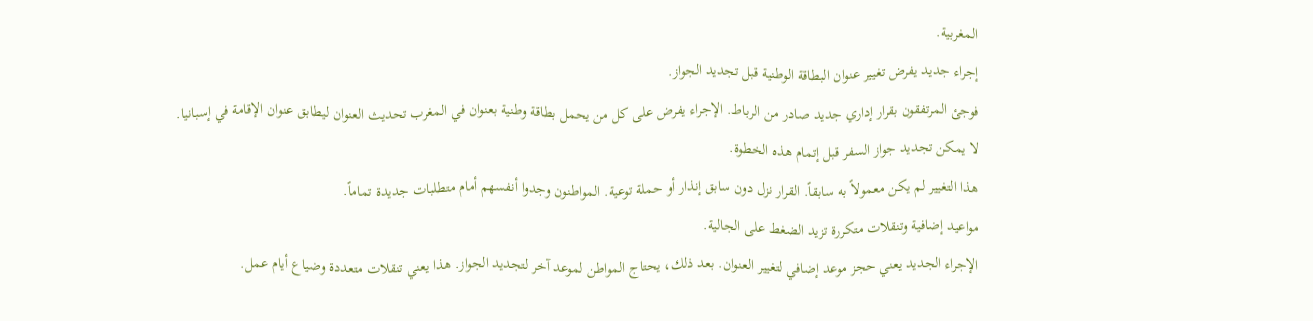المغربية.
إجراء جديد يفرض تغيير عنوان البطاقة الوطنية قبل تجديد الجواز.
فوجئ المرتفقون بقرار إداري جديد صادر من الرباط. الإجراء يفرض على كل من يحمل بطاقة وطنية بعنوان في المغرب تحديث العنوان ليطابق عنوان الإقامة في إسبانيا. لا يمكن تجديد جواز السفر قبل إتمام هذه الخطوة.
هذا التغيير لم يكن معمولاً به سابقاً. القرار نزل دون سابق إنذار أو حملة توعية. المواطنون وجدوا أنفسهم أمام متطلبات جديدة تماماً.
مواعيد إضافية وتنقلات متكررة تزيد الضغط على الجالية.
الإجراء الجديد يعني حجز موعد إضافي لتغيير العنوان. بعد ذلك، يحتاج المواطن لموعد آخر لتجديد الجواز. هذا يعني تنقلات متعددة وضياع أيام عمل.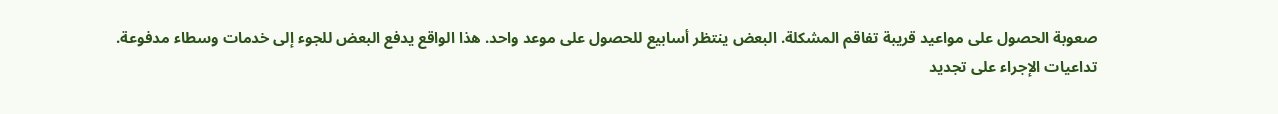صعوبة الحصول على مواعيد قريبة تفاقم المشكلة. البعض ينتظر أسابيع للحصول على موعد واحد. هذا الواقع يدفع البعض للجوء إلى خدمات وسطاء مدفوعة.
تداعيات الإجراء على تجديد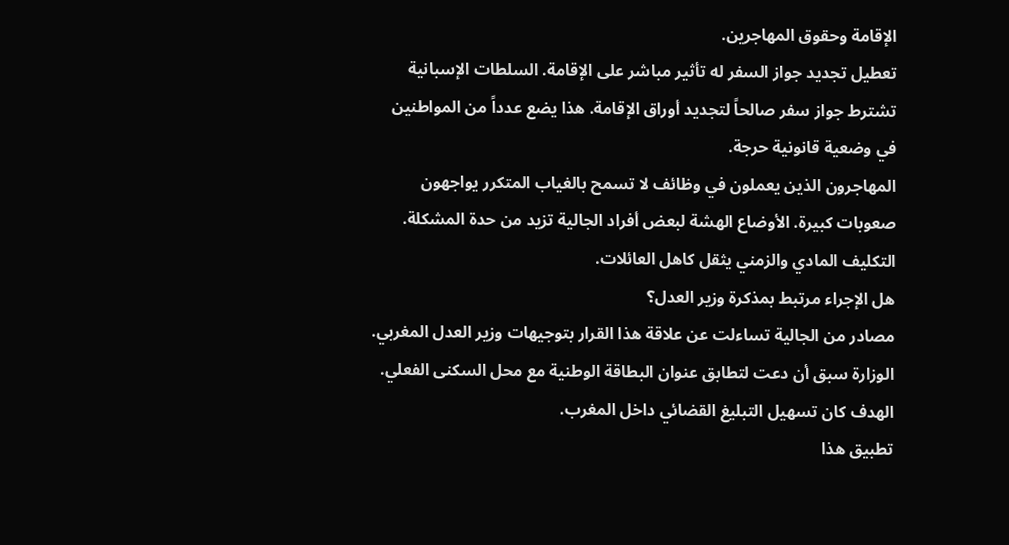الإقامة وحقوق المهاجرين.
تعطيل تجديد جواز السفر له تأثير مباشر على الإقامة. السلطات الإسبانية تشترط جواز سفر صالحاً لتجديد أوراق الإقامة. هذا يضع عدداً من المواطنين في وضعية قانونية حرجة.
المهاجرون الذين يعملون في وظائف لا تسمح بالغياب المتكرر يواجهون صعوبات كبيرة. الأوضاع الهشة لبعض أفراد الجالية تزيد من حدة المشكلة. التكليف المادي والزمني يثقل كاهل العائلات.
هل الإجراء مرتبط بمذكرة وزير العدل؟
مصادر من الجالية تساءلت عن علاقة هذا القرار بتوجيهات وزير العدل المغربي. الوزارة سبق أن دعت لتطابق عنوان البطاقة الوطنية مع محل السكنى الفعلي. الهدف كان تسهيل التبليغ القضائي داخل المغرب.
تطبيق هذا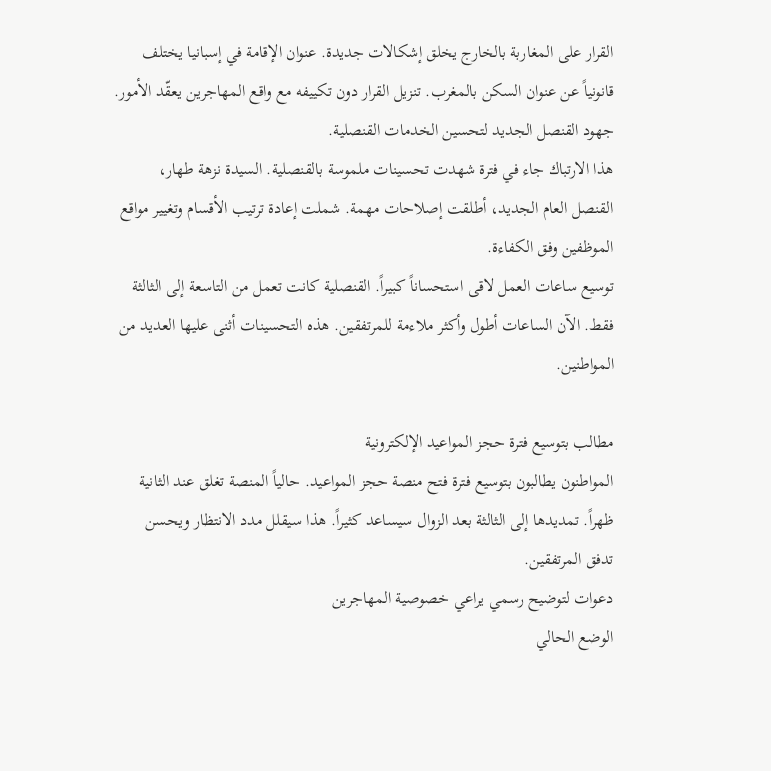القرار على المغاربة بالخارج يخلق إشكالات جديدة. عنوان الإقامة في إسبانيا يختلف قانونياً عن عنوان السكن بالمغرب. تنزيل القرار دون تكييفه مع واقع المهاجرين يعقّد الأمور.
جهود القنصل الجديد لتحسين الخدمات القنصلية.
هذا الارتباك جاء في فترة شهدت تحسينات ملموسة بالقنصلية. السيدة نزهة طهار، القنصل العام الجديد، أطلقت إصلاحات مهمة. شملت إعادة ترتيب الأقسام وتغيير مواقع الموظفين وفق الكفاءة.
توسيع ساعات العمل لاقى استحساناً كبيراً. القنصلية كانت تعمل من التاسعة إلى الثالثة فقط. الآن الساعات أطول وأكثر ملاءمة للمرتفقين. هذه التحسينات أثنى عليها العديد من المواطنين.

مطالب بتوسيع فترة حجز المواعيد الإلكترونية
المواطنون يطالبون بتوسيع فترة فتح منصة حجز المواعيد. حالياً المنصة تغلق عند الثانية ظهراً. تمديدها إلى الثالثة بعد الزوال سيساعد كثيراً. هذا سيقلل مدد الانتظار ويحسن تدفق المرتفقين.
دعوات لتوضيح رسمي يراعي خصوصية المهاجرين
الوضع الحالي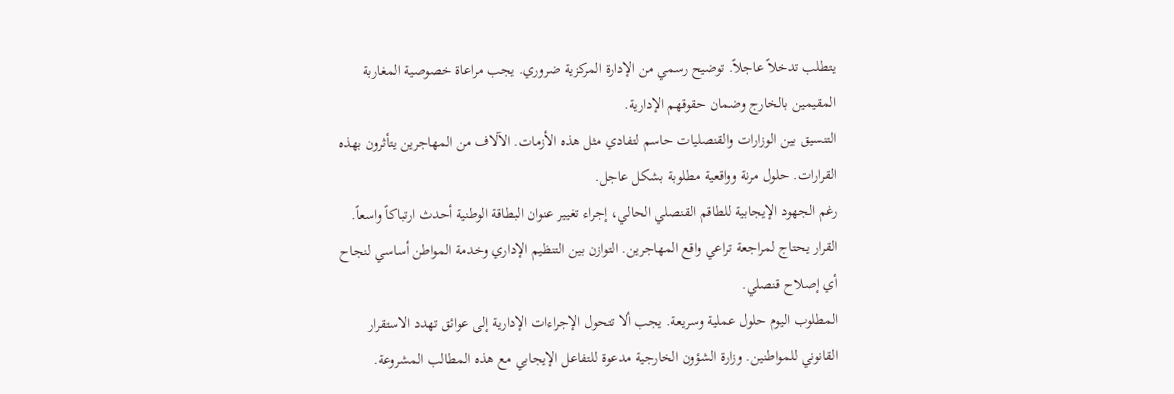يتطلب تدخلاً عاجلاً. توضيح رسمي من الإدارة المركزية ضروري. يجب مراعاة خصوصية المغاربة المقيمين بالخارج وضمان حقوقهم الإدارية.
التنسيق بين الوزارات والقنصليات حاسم لتفادي مثل هذه الأزمات. الآلاف من المهاجرين يتأثرون بهذه القرارات. حلول مرنة وواقعية مطلوبة بشكل عاجل.
رغم الجهود الإيجابية للطاقم القنصلي الحالي، إجراء تغيير عنوان البطاقة الوطنية أحدث ارتباكاً واسعاً. القرار يحتاج لمراجعة تراعي واقع المهاجرين. التوازن بين التنظيم الإداري وخدمة المواطن أساسي لنجاح أي إصلاح قنصلي.
المطلوب اليوم حلول عملية وسريعة. يجب ألا تتحول الإجراءات الإدارية إلى عوائق تهدد الاستقرار القانوني للمواطنين. وزارة الشؤون الخارجية مدعوة للتفاعل الإيجابي مع هذه المطالب المشروعة.